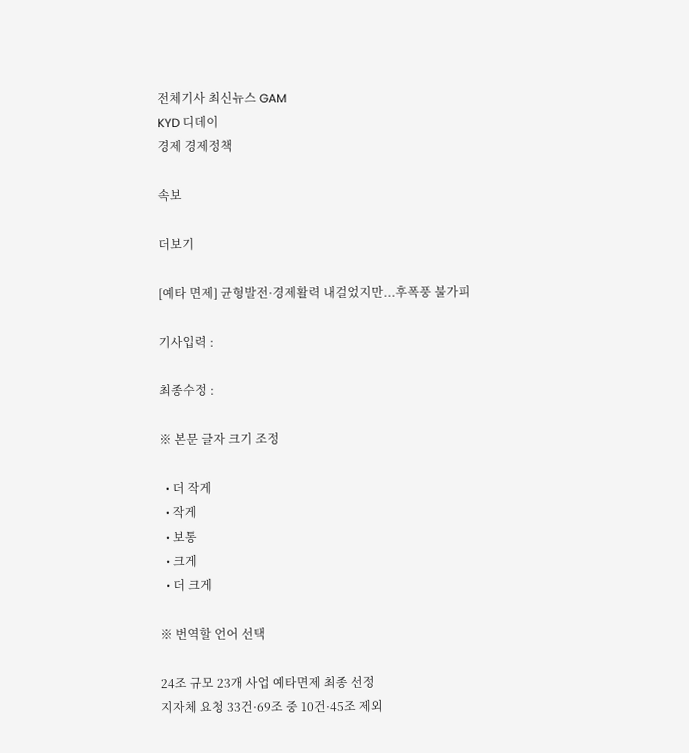전체기사 최신뉴스 GAM
KYD 디데이
경제 경제정책

속보

더보기

[예타 면제] 균형발전·경제활력 내걸었지만...후폭풍 불가피

기사입력 :

최종수정 :

※ 본문 글자 크기 조정

  • 더 작게
  • 작게
  • 보통
  • 크게
  • 더 크게

※ 번역할 언어 선택

24조 규모 23개 사업 예타면제 최종 선정
지자체 요청 33건·69조 중 10건·45조 제외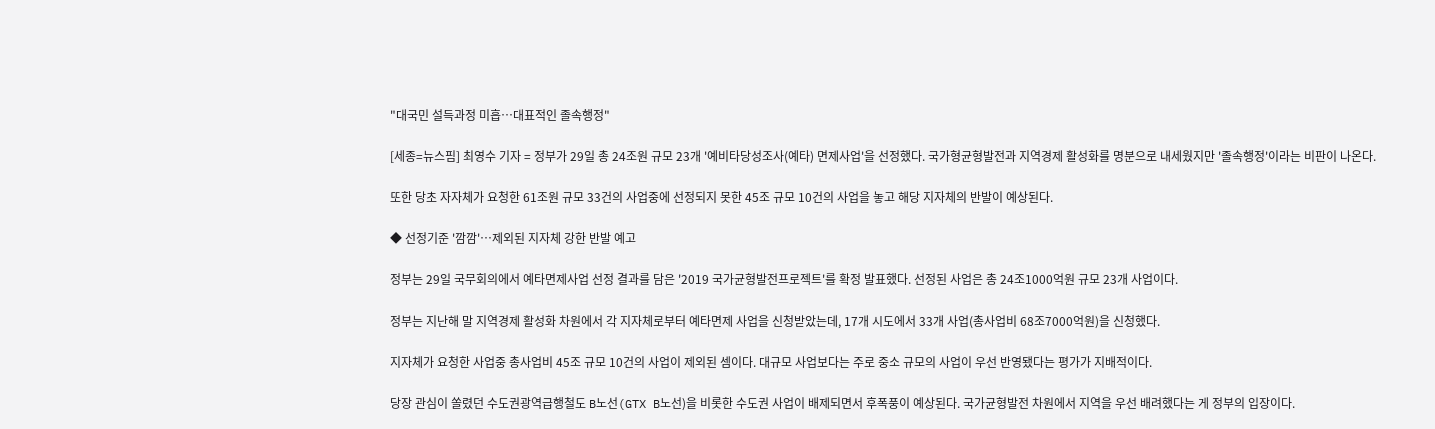"대국민 설득과정 미흡…대표적인 졸속행정"

[세종=뉴스핌] 최영수 기자 = 정부가 29일 총 24조원 규모 23개 '예비타당성조사(예타) 면제사업'을 선정했다. 국가형균형발전과 지역경제 활성화를 명분으로 내세웠지만 '졸속행정'이라는 비판이 나온다.

또한 당초 자자체가 요청한 61조원 규모 33건의 사업중에 선정되지 못한 45조 규모 10건의 사업을 놓고 해당 지자체의 반발이 예상된다.

◆ 선정기준 '깜깜'…제외된 지자체 강한 반발 예고

정부는 29일 국무회의에서 예타면제사업 선정 결과를 담은 '2019 국가균형발전프로젝트'를 확정 발표했다. 선정된 사업은 총 24조1000억원 규모 23개 사업이다.

정부는 지난해 말 지역경제 활성화 차원에서 각 지자체로부터 예타면제 사업을 신청받았는데, 17개 시도에서 33개 사업(총사업비 68조7000억원)을 신청했다.

지자체가 요청한 사업중 총사업비 45조 규모 10건의 사업이 제외된 셈이다. 대규모 사업보다는 주로 중소 규모의 사업이 우선 반영됐다는 평가가 지배적이다.

당장 관심이 쏠렸던 수도권광역급행철도 B노선(GTX B노선)을 비롯한 수도권 사업이 배제되면서 후폭풍이 예상된다. 국가균형발전 차원에서 지역을 우선 배려했다는 게 정부의 입장이다.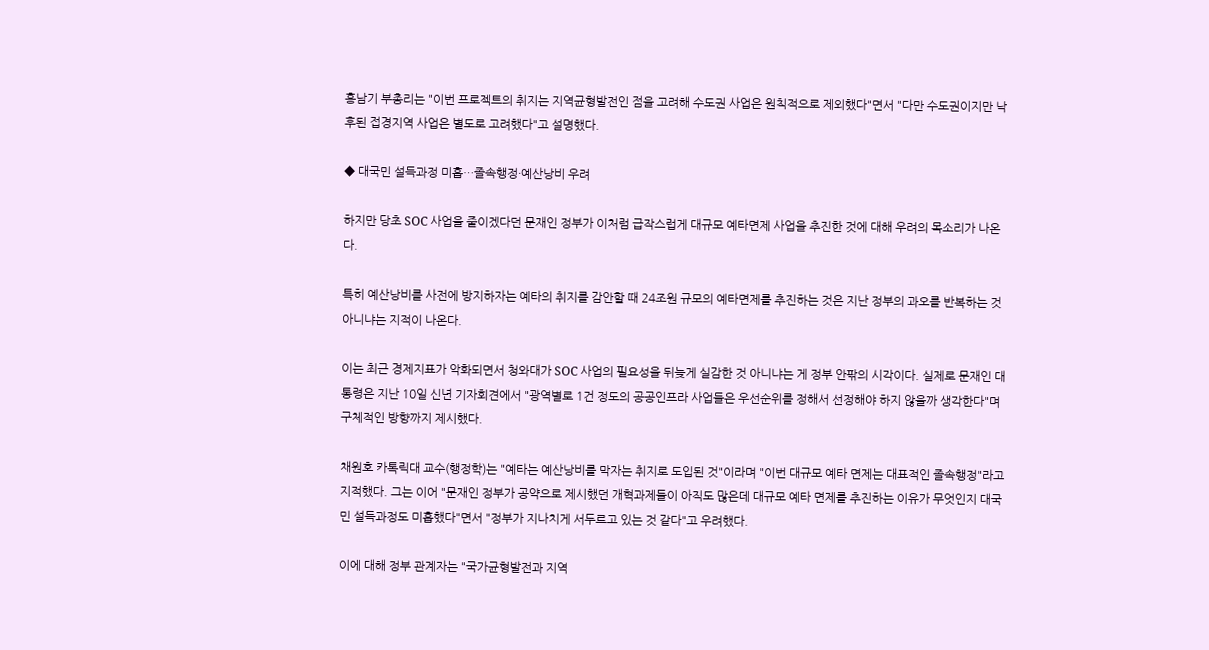홍남기 부총리는 "이번 프로젝트의 취지는 지역균형발전인 점을 고려해 수도권 사업은 원칙적으로 제외했다"면서 "다만 수도권이지만 낙후된 접경지역 사업은 별도로 고려했다"고 설명했다.

◆ 대국민 설득과정 미흡…졸속행정·예산낭비 우려

하지만 당초 SOC 사업을 줄이겠다던 문재인 정부가 이처럼 급작스럽게 대규모 예타면제 사업을 추진한 것에 대해 우려의 목소리가 나온다.

특히 예산낭비를 사전에 방지하자는 예타의 취지를 감안할 때 24조원 규모의 예타면제를 추진하는 것은 지난 정부의 과오를 반복하는 것 아니냐는 지적이 나온다.

이는 최근 경제지표가 악화되면서 청와대가 SOC 사업의 필요성을 뒤늦게 실감한 것 아니냐는 게 정부 안팎의 시각이다. 실제로 문재인 대통령은 지난 10일 신년 기자회견에서 "광역별로 1건 정도의 공공인프라 사업들은 우선순위를 정해서 선정해야 하지 않을까 생각한다"며 구체적인 방향까지 제시했다.

채원호 카톡릭대 교수(행정학)는 "예타는 예산낭비를 막자는 취지로 도입된 것"이라며 "이번 대규모 예타 면제는 대표적인 졸속행정"라고 지적했다. 그는 이어 "문재인 정부가 공약으로 제시했던 개혁과제들이 아직도 많은데 대규모 예타 면제를 추진하는 이유가 무엇인지 대국민 설득과정도 미흡했다"면서 "정부가 지나치게 서두르고 있는 것 같다"고 우려했다.

이에 대해 정부 관계자는 "국가균형발전과 지역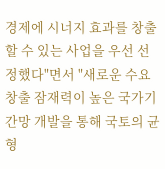경제에 시너지 효과를 창출할 수 있는 사업을 우선 선정했다"면서 "새로운 수요창출 잠재력이 높은 국가기간망 개발을 통해 국토의 균형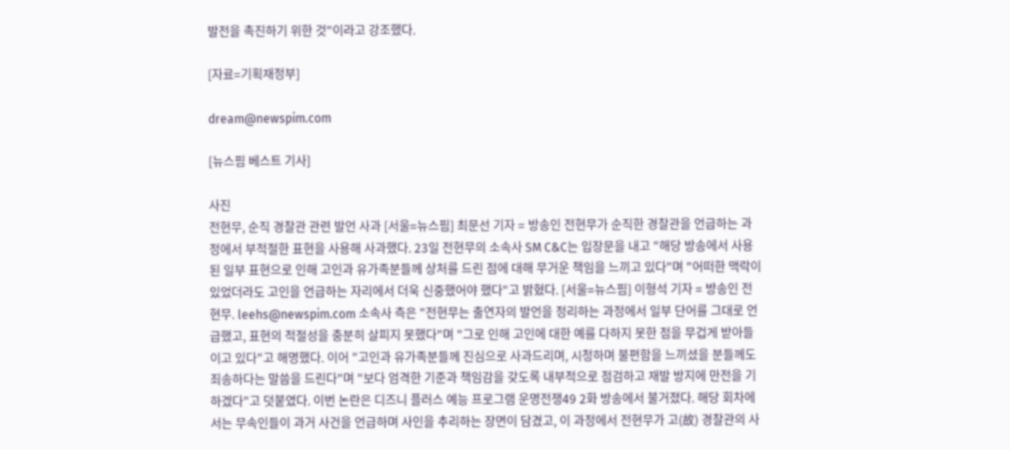발전을 촉진하기 위한 것"이라고 강조했다.

[자료=기획재정부]

dream@newspim.com

[뉴스핌 베스트 기사]

사진
전현무, 순직 경찰관 관련 발언 사과 [서울=뉴스핌] 최문선 기자 = 방송인 전현무가 순직한 경찰관을 언급하는 과정에서 부적절한 표현을 사용해 사과했다. 23일 전현무의 소속사 SM C&C는 입장문을 내고 "해당 방송에서 사용된 일부 표현으로 인해 고인과 유가족분들께 상처를 드린 점에 대해 무거운 책임을 느끼고 있다"며 "어떠한 맥락이 있었더라도 고인을 언급하는 자리에서 더욱 신중했어야 했다"고 밝혔다. [서울=뉴스핌] 이형석 기자 = 방송인 전현무. leehs@newspim.com 소속사 측은 "전현무는 출연자의 발언을 정리하는 과정에서 일부 단어를 그대로 언급했고, 표현의 적절성을 충분히 살피지 못했다"며 "그로 인해 고인에 대한 예를 다하지 못한 점을 무겁게 받아들이고 있다"고 해명했다. 이어 "고인과 유가족분들께 진심으로 사과드리며, 시청하며 불편함을 느끼셨을 분들께도 죄송하다는 말씀을 드린다"며 "보다 엄격한 기준과 책임감을 갖도록 내부적으로 점검하고 재발 방지에 만전을 기하겠다"고 덧붙였다. 이번 논란은 디즈니 플러스 예능 프로그램 운명전쟁49 2화 방송에서 불거졌다. 해당 회차에서는 무속인들이 과거 사건을 언급하며 사인을 추리하는 장면이 담겼고, 이 과정에서 전현무가 고(故) 경찰관의 사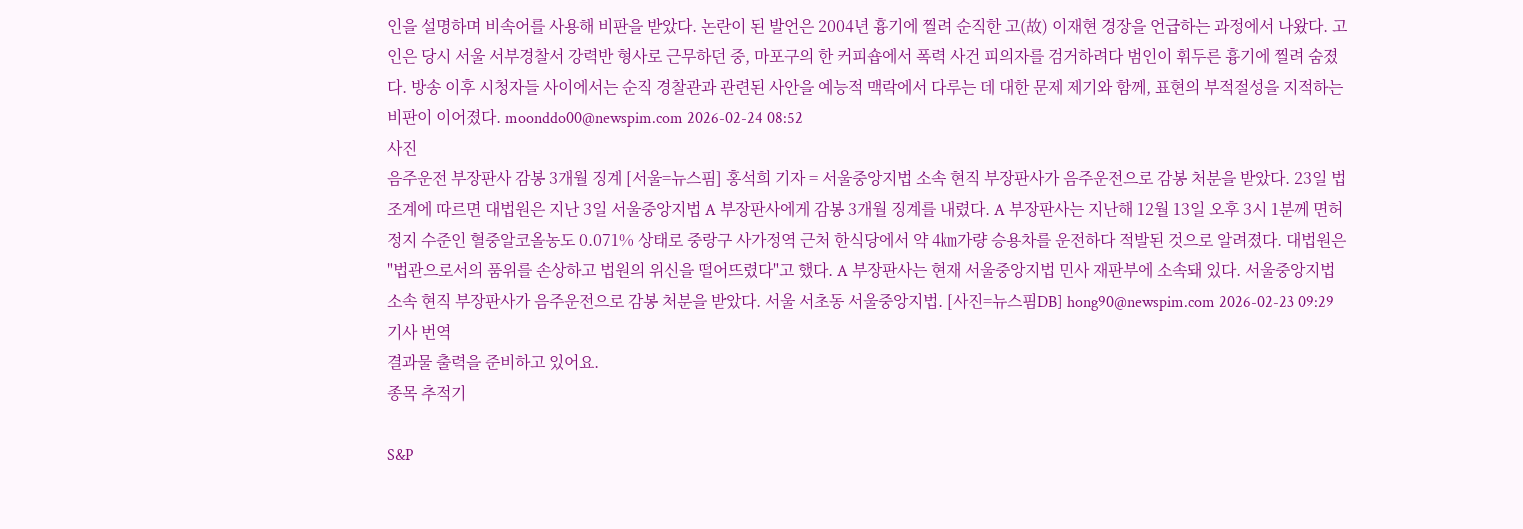인을 설명하며 비속어를 사용해 비판을 받았다. 논란이 된 발언은 2004년 흉기에 찔려 순직한 고(故) 이재현 경장을 언급하는 과정에서 나왔다. 고인은 당시 서울 서부경찰서 강력반 형사로 근무하던 중, 마포구의 한 커피숍에서 폭력 사건 피의자를 검거하려다 범인이 휘두른 흉기에 찔려 숨졌다. 방송 이후 시청자들 사이에서는 순직 경찰관과 관련된 사안을 예능적 맥락에서 다루는 데 대한 문제 제기와 함께, 표현의 부적절성을 지적하는 비판이 이어졌다. moonddo00@newspim.com 2026-02-24 08:52
사진
음주운전 부장판사 감봉 3개월 징계 [서울=뉴스핌] 홍석희 기자 = 서울중앙지법 소속 현직 부장판사가 음주운전으로 감봉 처분을 받았다. 23일 법조계에 따르면 대법원은 지난 3일 서울중앙지법 A 부장판사에게 감봉 3개월 징계를 내렸다. A 부장판사는 지난해 12월 13일 오후 3시 1분께 면허 정지 수준인 혈중알코올농도 0.071% 상태로 중랑구 사가정역 근처 한식당에서 약 4㎞가량 승용차를 운전하다 적발된 것으로 알려졌다. 대법원은 "법관으로서의 품위를 손상하고 법원의 위신을 떨어뜨렸다"고 했다. A 부장판사는 현재 서울중앙지법 민사 재판부에 소속돼 있다. 서울중앙지법 소속 현직 부장판사가 음주운전으로 감봉 처분을 받았다. 서울 서초동 서울중앙지법. [사진=뉴스핌DB] hong90@newspim.com 2026-02-23 09:29
기사 번역
결과물 출력을 준비하고 있어요.
종목 추적기

S&P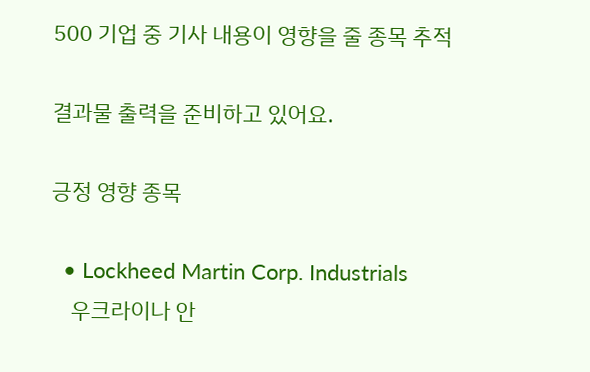500 기업 중 기사 내용이 영향을 줄 종목 추적

결과물 출력을 준비하고 있어요.

긍정 영향 종목

  • Lockheed Martin Corp. Industrials
    우크라이나 안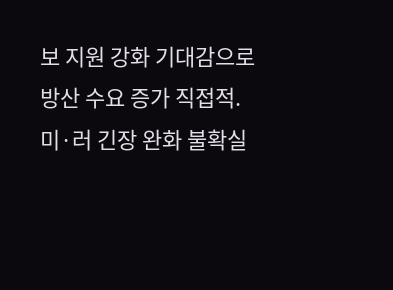보 지원 강화 기대감으로 방산 수요 증가 직접적. 미·러 긴장 완화 불확실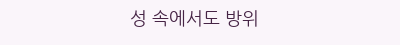성 속에서도 방위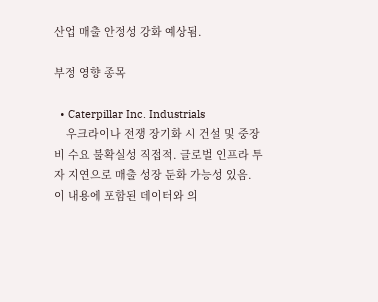산업 매출 안정성 강화 예상됨.

부정 영향 종목

  • Caterpillar Inc. Industrials
    우크라이나 전쟁 장기화 시 건설 및 중장비 수요 불확실성 직접적. 글로벌 인프라 투자 지연으로 매출 성장 둔화 가능성 있음.
이 내용에 포함된 데이터와 의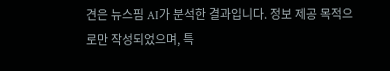견은 뉴스핌 AI가 분석한 결과입니다. 정보 제공 목적으로만 작성되었으며, 특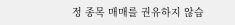정 종목 매매를 권유하지 않습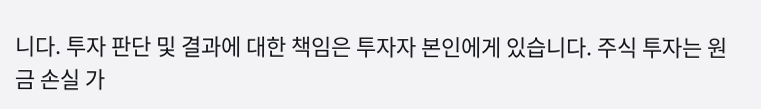니다. 투자 판단 및 결과에 대한 책임은 투자자 본인에게 있습니다. 주식 투자는 원금 손실 가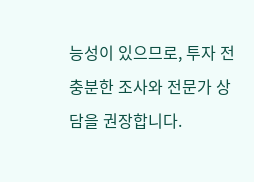능성이 있으므로, 투자 전 충분한 조사와 전문가 상담을 권장합니다.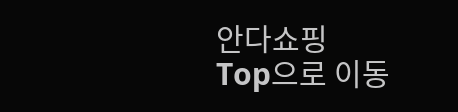안다쇼핑
Top으로 이동